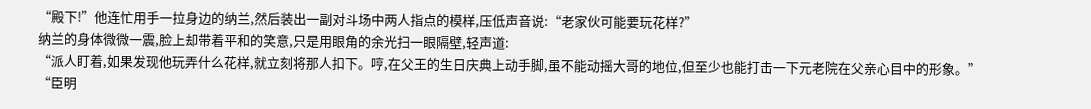“殿下!”他连忙用手一拉身边的纳兰,然后装出一副对斗场中两人指点的模样,压低声音说:“老家伙可能要玩花样?”
纳兰的身体微微一震,脸上却带着平和的笑意,只是用眼角的余光扫一眼隔壁,轻声道:
“派人盯着,如果发现他玩弄什么花样,就立刻将那人扣下。哼,在父王的生日庆典上动手脚,虽不能动摇大哥的地位,但至少也能打击一下元老院在父亲心目中的形象。”
“臣明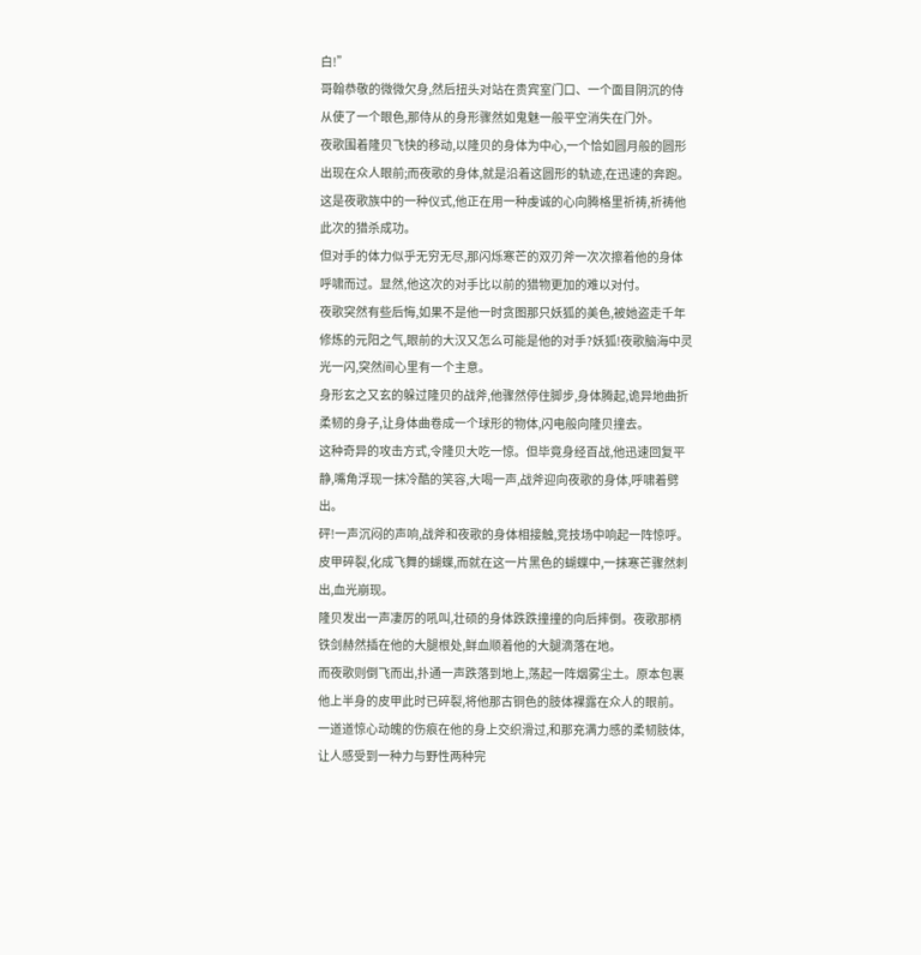白!”
哥翰恭敬的微微欠身,然后扭头对站在贵宾室门口、一个面目阴沉的侍从使了一个眼色,那侍从的身形骤然如鬼魅一般平空消失在门外。
夜歌围着隆贝飞快的移动,以隆贝的身体为中心,一个恰如圆月般的圆形出现在众人眼前;而夜歌的身体,就是沿着这圆形的轨迹,在迅速的奔跑。这是夜歌族中的一种仪式,他正在用一种虔诚的心向腾格里祈祷,祈祷他此次的猎杀成功。
但对手的体力似乎无穷无尽,那闪烁寒芒的双刃斧一次次擦着他的身体呼啸而过。显然,他这次的对手比以前的猎物更加的难以对付。
夜歌突然有些后悔,如果不是他一时贪图那只妖狐的美色,被她盗走千年修炼的元阳之气,眼前的大汉又怎么可能是他的对手?妖狐!夜歌脑海中灵光一闪,突然间心里有一个主意。
身形玄之又玄的躲过隆贝的战斧,他骤然停住脚步,身体腾起,诡异地曲折柔韧的身子,让身体曲卷成一个球形的物体,闪电般向隆贝撞去。
这种奇异的攻击方式,令隆贝大吃一惊。但毕竟身经百战,他迅速回复平静,嘴角浮现一抹冷酷的笑容,大喝一声,战斧迎向夜歌的身体,呼啸着劈出。
砰!一声沉闷的声响,战斧和夜歌的身体相接触,竞技场中响起一阵惊呼。
皮甲碎裂,化成飞舞的蝴蝶,而就在这一片黑色的蝴蝶中,一抹寒芒骤然刺出,血光崩现。
隆贝发出一声凄厉的吼叫,壮硕的身体跌跌撞撞的向后摔倒。夜歌那柄铁剑赫然插在他的大腿根处,鲜血顺着他的大腿滴落在地。
而夜歌则倒飞而出,扑通一声跌落到地上,荡起一阵烟雾尘土。原本包裹他上半身的皮甲此时已碎裂,将他那古铜色的肢体裸露在众人的眼前。
一道道惊心动魄的伤痕在他的身上交织滑过,和那充满力感的柔韧肢体,让人感受到一种力与野性两种完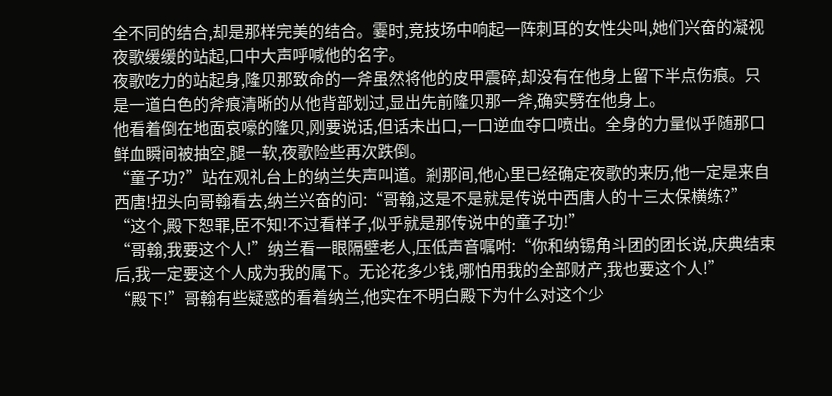全不同的结合,却是那样完美的结合。霎时,竞技场中响起一阵刺耳的女性尖叫,她们兴奋的凝视夜歌缓缓的站起,口中大声呼喊他的名字。
夜歌吃力的站起身,隆贝那致命的一斧虽然将他的皮甲震碎,却没有在他身上留下半点伤痕。只是一道白色的斧痕清晰的从他背部划过,显出先前隆贝那一斧,确实劈在他身上。
他看着倒在地面哀嚎的隆贝,刚要说话,但话未出口,一口逆血夺口喷出。全身的力量似乎随那口鲜血瞬间被抽空,腿一软,夜歌险些再次跌倒。
“童子功?”站在观礼台上的纳兰失声叫道。剎那间,他心里已经确定夜歌的来历,他一定是来自西唐!扭头向哥翰看去,纳兰兴奋的问:“哥翰,这是不是就是传说中西唐人的十三太保横练?”
“这个,殿下恕罪,臣不知!不过看样子,似乎就是那传说中的童子功!”
“哥翰,我要这个人!”纳兰看一眼隔壁老人,压低声音嘱咐:“你和纳锡角斗团的团长说,庆典结束后,我一定要这个人成为我的属下。无论花多少钱,哪怕用我的全部财产,我也要这个人!”
“殿下!”哥翰有些疑惑的看着纳兰,他实在不明白殿下为什么对这个少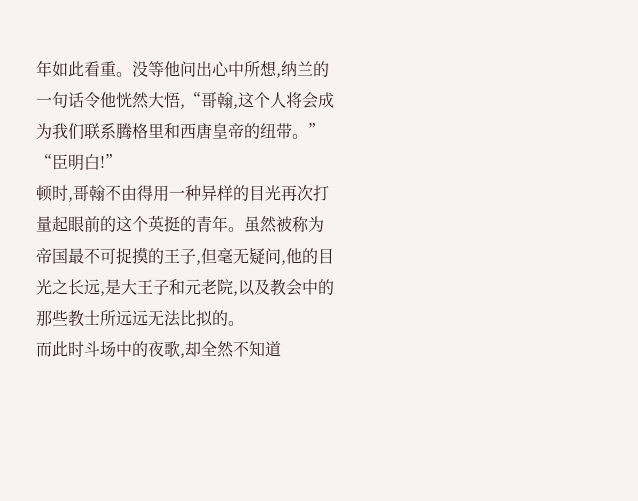年如此看重。没等他问出心中所想,纳兰的一句话令他恍然大悟,“哥翰,这个人将会成为我们联系腾格里和西唐皇帝的纽带。”
“臣明白!”
顿时,哥翰不由得用一种异样的目光再次打量起眼前的这个英挺的青年。虽然被称为帝国最不可捉摸的王子,但毫无疑问,他的目光之长远,是大王子和元老院,以及教会中的那些教士所远远无法比拟的。
而此时斗场中的夜歌,却全然不知道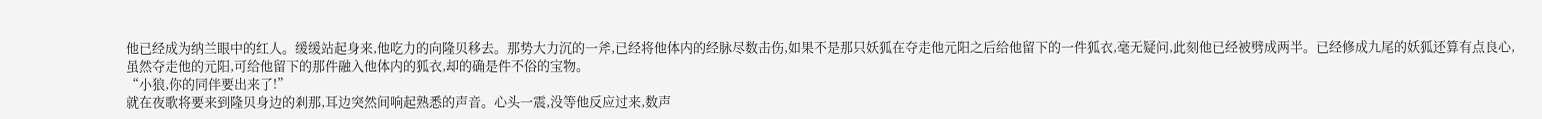他已经成为纳兰眼中的红人。缓缓站起身来,他吃力的向隆贝移去。那势大力沉的一斧,已经将他体内的经脉尽数击伤,如果不是那只妖狐在夺走他元阳之后给他留下的一件狐衣,毫无疑问,此刻他已经被劈成两半。已经修成九尾的妖狐还算有点良心,虽然夺走他的元阳,可给他留下的那件融入他体内的狐衣,却的确是件不俗的宝物。
“小狼,你的同伴要出来了!”
就在夜歌将要来到隆贝身边的剎那,耳边突然间响起熟悉的声音。心头一震,没等他反应过来,数声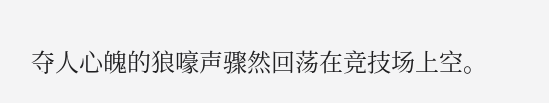夺人心魄的狼嚎声骤然回荡在竞技场上空。